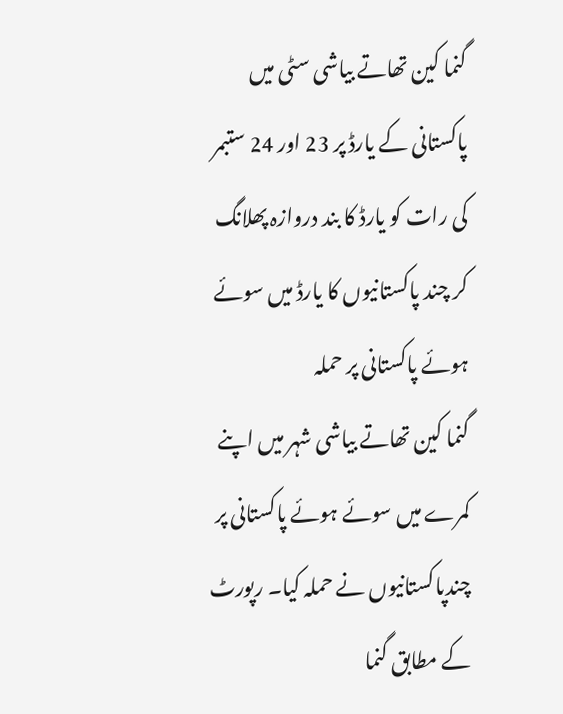گنما کین تھاتے بیاشی سٹی میں پاکستانی کے یارڈ پر 23 اور 24 ستبمر کی رات کو یارڈ کا بند دروازہ پھلانگ کر چند پاکستانیوں کا یارڈ میں سوئے ہوئے پاکستانی پر حملہ
گنما کین تھاتے بیاشی شہر میں اپنے کمرے میں سوئے ہوئے پاکستانی پر چندپاکستانیوں نے حملہ کیا۔ رپورٹ کے مطابق گنما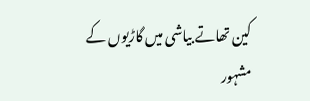کین تھاتے بیاشی میں گاڑیوں کے مشہور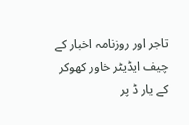تاجر اور روزنامہ اخبار کے چیف ایڈیٹر خاور کھوکر کے یار ڈ پر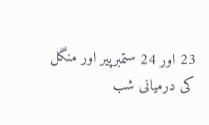23 اور 24 ستمبرپیر اور منگل کی درمیانی شب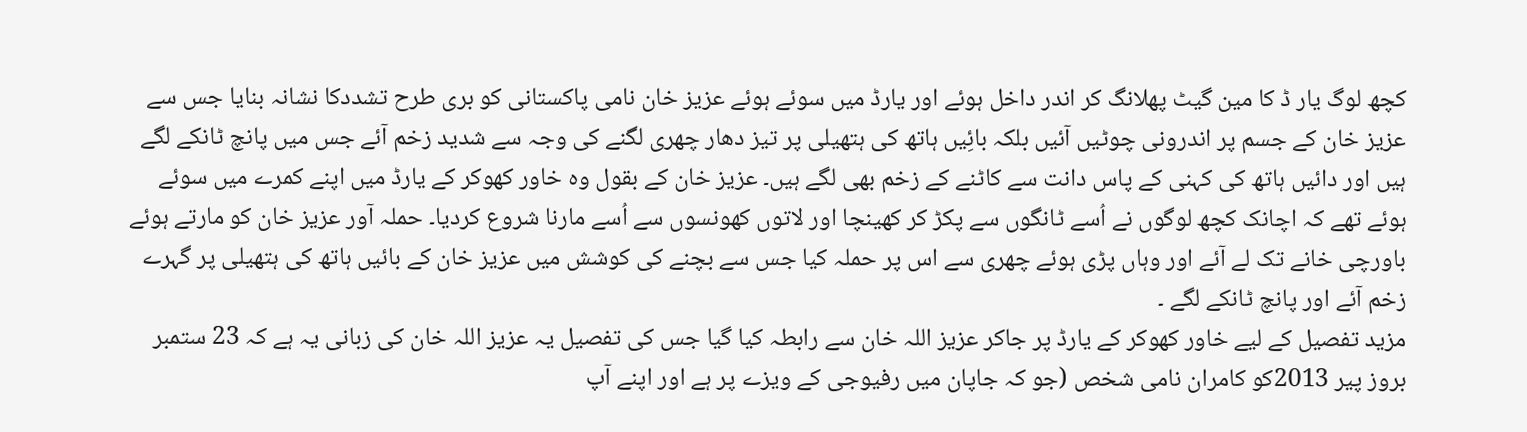کچھ لوگ یار ڈ کا مین گیٹ پھلانگ کر اندر داخل ہوئے اور یارڈ میں سوئے ہوئے عزیز خان نامی پاکستانی کو بری طرح تشددکا نشانہ بنایا جس سے عزیز خان کے جسم پر اندرونی چوٹیں آئیں بلکہ بائِیں ہاتھ کی ہتھیلی پر تیز دھار چھری لگنے کی وجہ سے شدید زخم آئے جس میں پانچ ٹانکے لگے ہیں اور دائیں ہاتھ کی کہنی کے پاس دانت سے کاٹنے کے زخم بھی لگے ہیں۔ عزیز خان کے بقول وہ خاور کھوکر کے یارڈ میں اپنے کمرے میں سوئے ہوئے تھے کہ اچانک کچھ لوگوں نے اُسے ٹانگوں سے پکڑ کر کھینچا اور لاتوں کھونسوں سے اُسے مارنا شروع کردیا۔ حملہ آور عزیز خان کو مارتے ہوئے باورچی خانے تک لے آئے اور وہاں پڑی ہوئے چھری سے اس پر حملہ کیا جس سے بچنے کی کوشش میں عزیز خان کے بائیں ہاتھ کی ہتھیلی پر گہرے زخم آئے اور پانچ ٹانکے لگے ۔
مزید تفصیل کے لیے خاور کھوکر کے یارڈ پر جاکر عزیز اللہ خان سے رابطہ کیا گیا جس کی تفصیل یہ عزیز اللہ خان کی زبانی یہ ہے کہ 23 ستمبر بروز پیر 2013کو کامران نامی شخص (جو کہ جاپان میں رفیوجی کے ویزے پر ہے اور اپنے آپ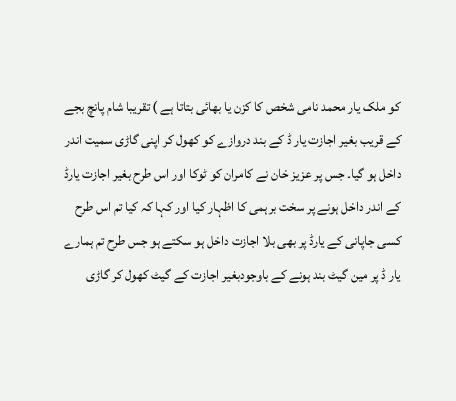کو ملک یار محمد نامی شخص کا کزن یا بھائی بتاتا ہے ) تقریبا شام پانچ بجے کے قریب بغیر اجازت یار ڈ کے بند دروازے کو کھول کر اپنی گاڑی سمیت اندر داخل ہو گیا۔ جس پر عزیز خان نے کامران کو ٹوکا اور اس طرح بغیر اجازت یارڈ کے اندر داخل ہونے پر سخت برہمی کا اظہار کیا اور کہا کہ کیا تم اس طرح کسی جاپانی کے یارڈ پر بھی بلا اجازت داخل ہو سکتے ہو جس طرح تم ہمارے یار ڈ پر مین گیٹ بند ہونے کے باوجودبغیر اجازت کے گیٹ کھول کر گاڑی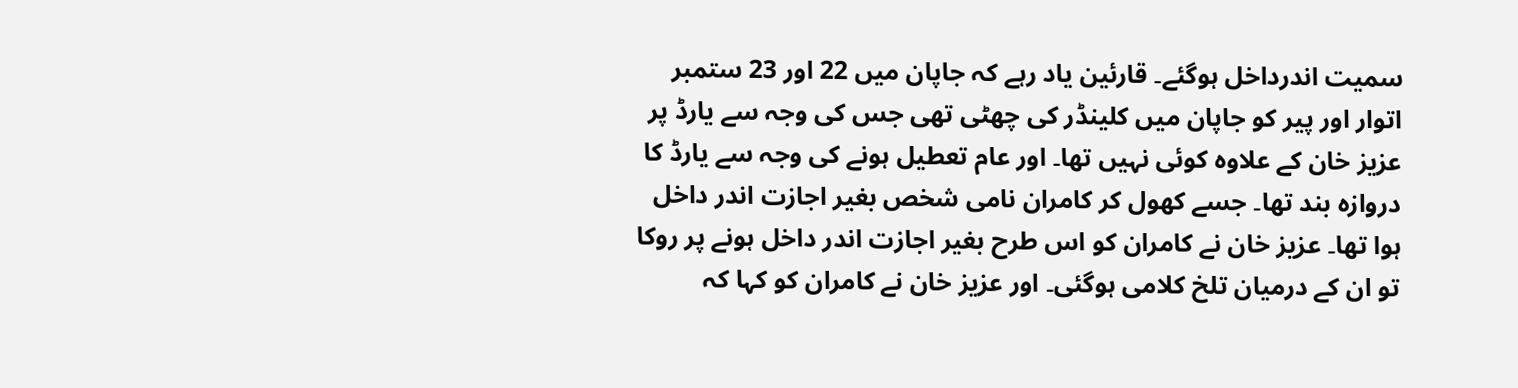سمیت اندرداخل ہوگئے۔ قارئین یاد رہے کہ جاپان میں 22 اور 23 ستمبر اتوار اور پیر کو جاپان میں کلینڈر کی چھٹی تھی جس کی وجہ سے یارڈ پر عزیز خان کے علاوہ کوئی نہیں تھا۔ اور عام تعطیل ہونے کی وجہ سے یارڈ کا دروازہ بند تھا۔ جسے کھول کر کامران نامی شخص بغیر اجازت اندر داخل ہوا تھا۔ عزیز خان نے کامران کو اس طرح بغیر اجازت اندر داخل ہونے پر روکا تو ان کے درمیان تلخ کلامی ہوگئی۔ اور عزیز خان نے کامران کو کہا کہ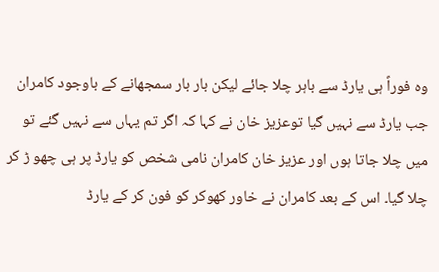وہ فوراً ہی یارڈ سے باہر چلا جائے لیکن بار بار سمجھانے کے باوجود کامران جب یارڈ سے نہیں گیا توعزیز خان نے کہا کہ اگر تم یہاں سے نہیں گئے تو میں چلا جاتا ہوں اور عزیز خان کامران نامی شخص کو یارڈ پر ہی چھو ڑ کر چلا گیا۔ اس کے بعد کامران نے خاور کھوکر کو فون کر کے یارڈ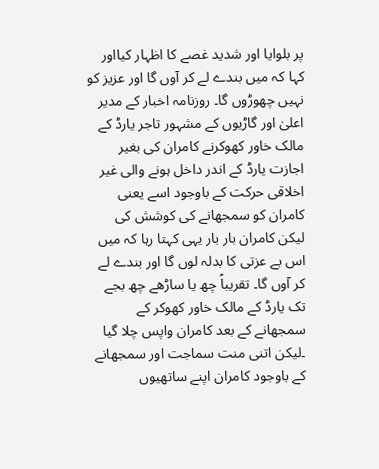پر بلوایا اور شدید غصے کا اظہار کیااور کہا کہ میں بندے لے کر آوں گا اور عزیز کو نہیں چھوڑوں گا۔ روزنامہ اخبار کے مدیر اعلیٰ اور گاڑیوں کے مشہور تاجر یارڈ کے مالک خاور کھوکرنے کامران کی بغیر اجازت یارڈ کے اندر داخل ہونے والی غیر اخلاقی حرکت کے باوجود اسے یعنی کامران کو سمجھانے کی کوشش کی لیکن کامران بار بار یہی کہتا رہا کہ میں اس بے عزتی کا بدلہ لوں گا اور بندے لے کر آوں گا۔ تقریباً چھ یا ساڑھے چھ بجے تک یارڈ کے مالک خاور کھوکر کے سمجھانے کے بعد کامران واپس چلا گیا ۔لیکن اتنی منت سماجت اور سمجھانے کے باوجود کامران اپنے ساتھیوں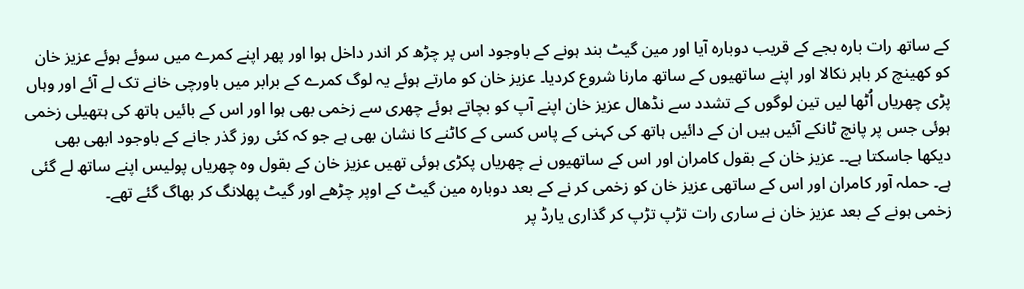کے ساتھ رات بارہ بجے کے قریب دوبارہ آیا اور مین گیٹ بند ہونے کے باوجود اس پر چڑھ کر اندر داخل ہوا اور پھر اپنے کمرے میں سوئے ہوئے عزیز خان کو کھینچ کر باہر نکالا اور اپنے ساتھیوں کے ساتھ مارنا شروع کردیا۔ عزیز خان کو مارتے ہوئے یہ لوگ کمرے کے برابر میں باورچی خانے تک لے آئے اور وہاں پڑی چھریاں اُٹھا لیں تین لوگوں کے تشدد سے نڈھال عزیز خان اپنے آپ کو بچاتے ہوئے چھری سے زخمی بھی ہوا اور اس کے بائیں ہاتھ کی ہتھیلی زخمی ہوئی جس پر پانچ ٹانکے آئیں ہیں ان کے دائیں ہاتھ کی کہنی کے پاس کسی کے کاٹنے کا نشان بھی ہے جو کہ کئی روز گذر جانے کے باوجود ابھی بھی دیکھا جاسکتا ہے۔۔ عزیز خان کے بقول کامران اور اس کے ساتھیوں نے چھریاں پکڑی ہوئی تھیں عزیز خان کے بقول وہ چھریاں پولیس اپنے ساتھ لے گئی ہے۔ حملہ آور کامران اور اس کے ساتھی عزیز خان کو زخمی کر نے کے بعد دوبارہ مین گیٹ کے اوپر چڑھے اور گیٹ پھلانگ کر بھاگ گئے تھے۔
زخمی ہونے کے بعد عزیز خان نے ساری رات تڑپ تڑپ کر گذاری یارڈ پر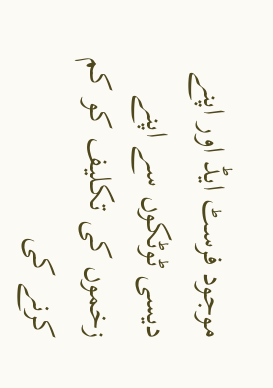موجود فرسٹ ایڈ اور اپنے دیسی ٹوٹکوں سے اپنے زخموں کی تکلیف کو کم کرنے کی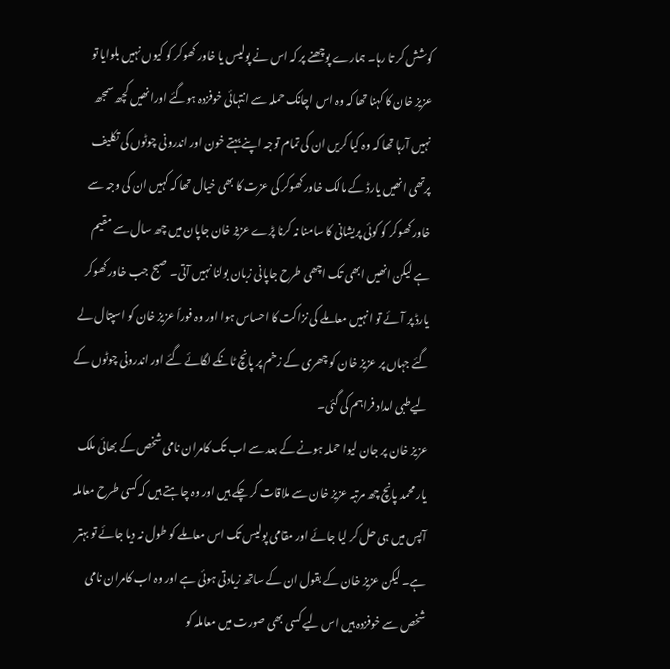کوشش کر تا رہا۔ ہمارے پوچھنے پر کہ اس نے پولیس یا خاور کھوکر کو کیوں نہیں بلوایا تو عزیز خان کا کہنا تھا کہ وہ اس اچانک حملہ سے انتہائی خوفزدہ ہوگئے اورانھیں کچھ سمجھ نہیں آرہا تھا کہ وہ کیا کریں ان کی تمام توجہ اپنے بہتے خون اور اندرونی چوٹوں کی تکلیف پرتھی انھیں یارڈ کے مالک خاور کھوکر کی عزت کا بھی خیال تھا کہ کہیں ان کی وجہ سے خاور کھوکر کو کوئی پریشانی کا سامنا نہ کرنا پڑے عزیز خان جاپان میں چھ سال سے مقیم ہے لیکن انھیں ابھی تک اچھی طرح جاپانی زبان بولنا نہیں آتی۔ صبح جب خاور کھوکر یارڈ پر آئے تو انہیں معاملے کی نزاکت کا احساس ہوا اور وہ فوراً عزیز خان کو اسپتال لے گئے جہاں پر عزیز خان کو چھری کے زخم پر پانچ ٹانکے لگائے گئے اور اندرونی چوٹوں کے لیےطبی امداد فراہم کی گئی۔
عزیز خان پر جان لیوا حملہ ہونے کے بعد سے اب تک کامران نامی شخص کے بھائی ملک یار محمد پانچ چھ مرتبہ عزیز خان سے ملاقات کر چکے ہیں اور وہ چاہتے ہیں کہ کسی طرح معاملہ آپس میں ہی حل کر لیا جائے اور مقامی پولیس تک اس معاملے کو طول نہ دیا جائے تو بہتر ہے۔ لیکن عزیز خان کے بقول ان کے ساتھ زیادتی ہوئی ہے اور وہ اب کامران نامی شخص سے خوفزدہ ہیں اس لیے کسی بھی صورت میں معاملہ کو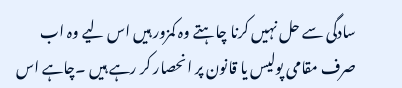سادگی سے حل نہیں کرنا چاہتے وہ کمزور ہیں اس لیے وہ اب صرف مقامی پولیس یا قانون پر انحصار کر رہے ہیں ۔چاہے اس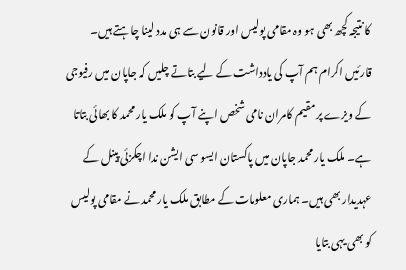کا نتیجہ کچھ بھی ہو وہ مقامی پولیس اور قانون سے ہی مدد لینا چاہتے ہیں۔
قارئیں اکرام ہم آپ کی یادداشت کے لیے بتاتے چلیں کہ جاپان میں رفیوجی کے ویزے پر مقیم کامران نامی شخص اپنے آپ کو ملک یار محمد کا بھائی بتاتا ہے۔ ملک یار محمد جاپان میں پاکستان ایسو سی ایشن ندا اچکزئی پینل کے عہدیدار بھی ہیں۔ ہماری معلومات کے مطابق ملک یار محمد نے مقامی پولیس کو بھی یہی بتایا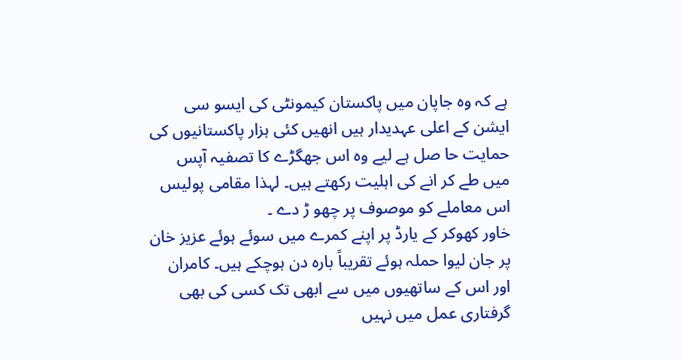ہے کہ وہ جاپان میں پاکستان کیمونٹی کی ایسو سی ایشن کے اعلی عہدیدار ہیں انھیں کئی ہزار پاکستانیوں کی حمایت حا صل ہے لیے وہ اس جھگڑے کا تصفیہ آپس میں طے کر انے کی اہلیت رکھتے ہیں۔ لہذا مقامی پولیس اس معاملے کو موصوف پر چھو ڑ دے ۔
خاور کھوکر کے یارڈ پر اپنے کمرے میں سوئے ہوئے عزیز خان پر جان لیوا حملہ ہوئے تقریباً بارہ دن ہوچکے ہیں۔ کامران اور اس کے ساتھیوں میں سے ابھی تک کسی کی بھی گرفتاری عمل میں نہیں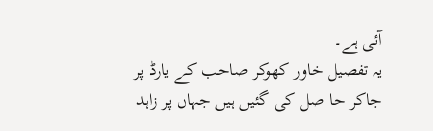آئی ہے۔
یہ تفصیل خاور کھوکر صاحب کے یارڈ پر جاکر حا صل کی گئیں ہیں جہاں پر زاہد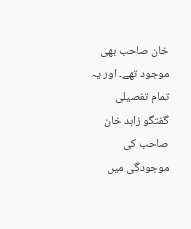خان صاحب بھی موجود تھے۔ اور یہ تمام تفصیلی گفتگو زاہد خان صاحب کی موجودگی میں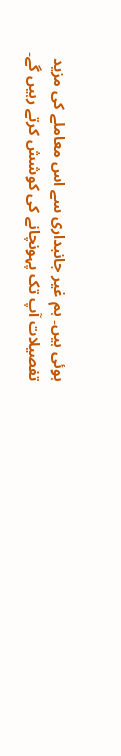ہوئی ہیں۔ ہم غیر جانبداری سے اس معاملے کی مزید تفصیلات آپ تک پہونچانے کی کوشش کرتے رہیں گے۔